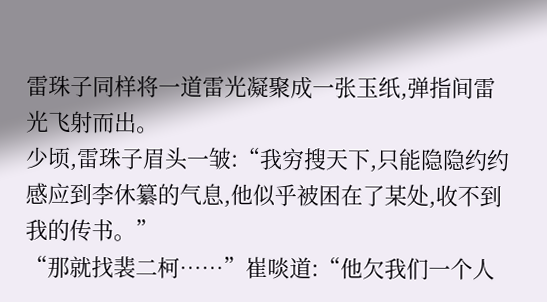雷珠子同样将一道雷光凝聚成一张玉纸,弹指间雷光飞射而出。
少顷,雷珠子眉头一皱:“我穷搜天下,只能隐隐约约感应到李休纂的气息,他似乎被困在了某处,收不到我的传书。”
“那就找裴二柯……”崔啖道:“他欠我们一个人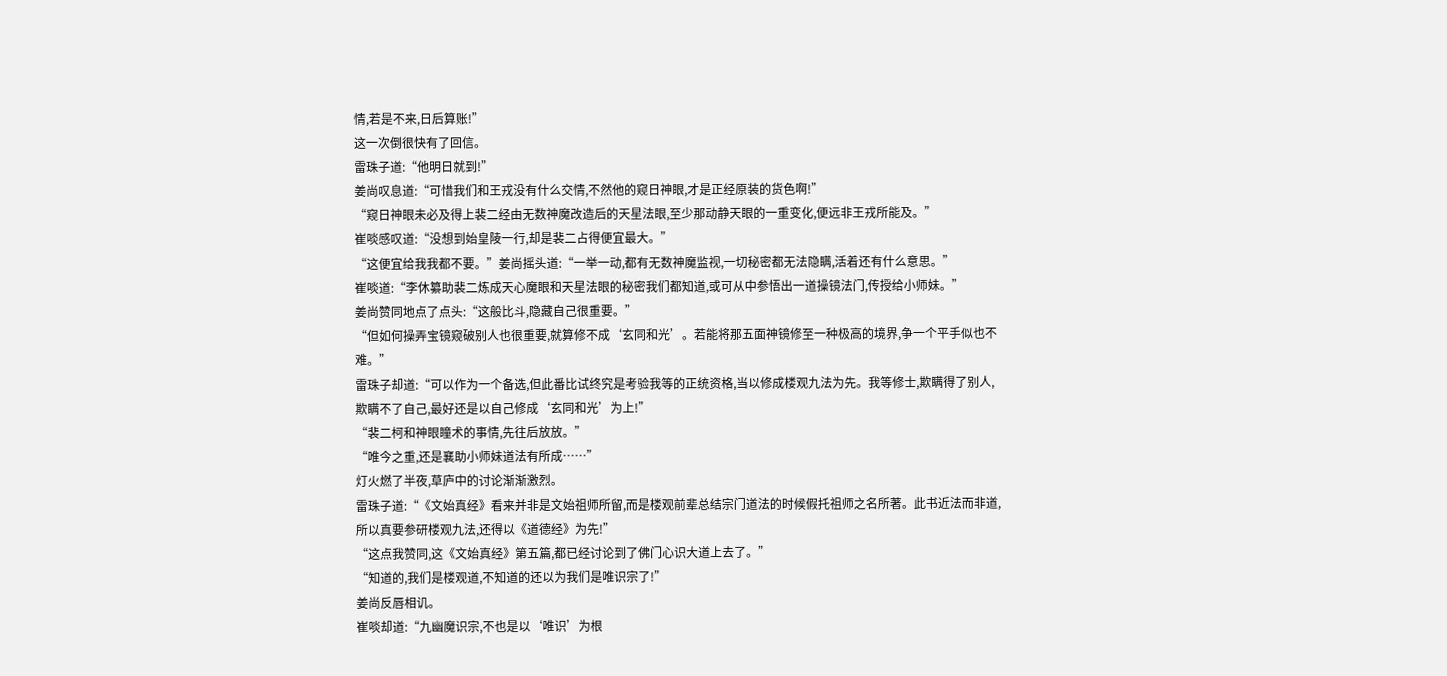情,若是不来,日后算账!”
这一次倒很快有了回信。
雷珠子道:“他明日就到!”
姜尚叹息道:“可惜我们和王戎没有什么交情,不然他的窥日神眼,才是正经原装的货色啊!”
“窥日神眼未必及得上裴二经由无数神魔改造后的天星法眼,至少那动静天眼的一重变化,便远非王戎所能及。”
崔啖感叹道:“没想到始皇陵一行,却是裴二占得便宜最大。”
“这便宜给我我都不要。”姜尚摇头道:“一举一动,都有无数神魔监视,一切秘密都无法隐瞒,活着还有什么意思。”
崔啖道:“李休纂助裴二炼成天心魔眼和天星法眼的秘密我们都知道,或可从中参悟出一道操镜法门,传授给小师妹。”
姜尚赞同地点了点头:“这般比斗,隐藏自己很重要。”
“但如何操弄宝镜窥破别人也很重要,就算修不成‘玄同和光’。若能将那五面神镜修至一种极高的境界,争一个平手似也不难。”
雷珠子却道:“可以作为一个备选,但此番比试终究是考验我等的正统资格,当以修成楼观九法为先。我等修士,欺瞒得了别人,欺瞒不了自己,最好还是以自己修成‘玄同和光’为上!”
“裴二柯和神眼瞳术的事情,先往后放放。”
“唯今之重,还是襄助小师妹道法有所成……”
灯火燃了半夜,草庐中的讨论渐渐激烈。
雷珠子道:“《文始真经》看来并非是文始祖师所留,而是楼观前辈总结宗门道法的时候假托祖师之名所著。此书近法而非道,所以真要参研楼观九法,还得以《道德经》为先!”
“这点我赞同,这《文始真经》第五篇,都已经讨论到了佛门心识大道上去了。”
“知道的,我们是楼观道,不知道的还以为我们是唯识宗了!”
姜尚反唇相讥。
崔啖却道:“九幽魔识宗,不也是以‘唯识’为根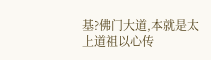基?佛门大道,本就是太上道祖以心传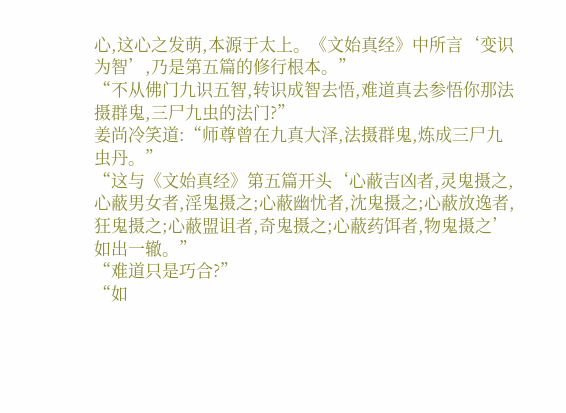心,这心之发萌,本源于太上。《文始真经》中所言‘变识为智’,乃是第五篇的修行根本。”
“不从佛门九识五智,转识成智去悟,难道真去参悟你那法摄群鬼,三尸九虫的法门?”
姜尚冷笑道:“师尊曾在九真大泽,法摄群鬼,炼成三尸九虫丹。”
“这与《文始真经》第五篇开头‘心蔽吉凶者,灵鬼摄之,心蔽男女者,淫鬼摄之;心蔽幽忧者,沈鬼摄之;心蔽放逸者,狂鬼摄之;心蔽盟诅者,奇鬼摄之;心蔽药饵者,物鬼摄之’如出一辙。”
“难道只是巧合?”
“如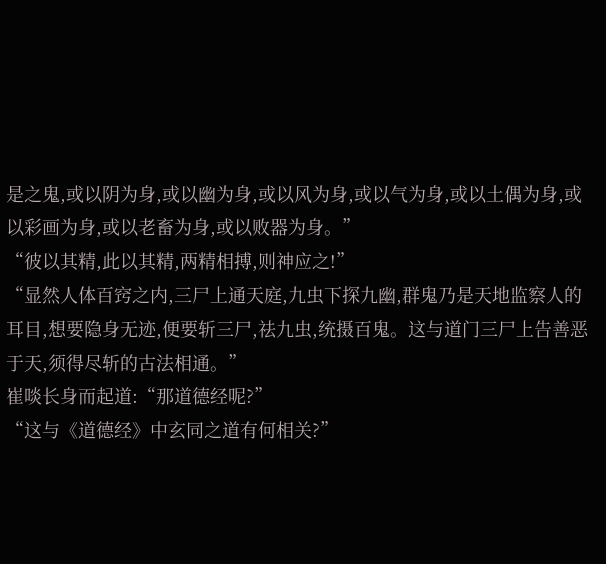是之鬼,或以阴为身,或以幽为身,或以风为身,或以气为身,或以土偶为身,或以彩画为身,或以老畜为身,或以败器为身。”
“彼以其精,此以其精,两精相搏,则神应之!”
“显然人体百窍之内,三尸上通天庭,九虫下探九幽,群鬼乃是天地监察人的耳目,想要隐身无迹,便要斩三尸,祛九虫,统摄百鬼。这与道门三尸上告善恶于天,须得尽斩的古法相通。”
崔啖长身而起道:“那道德经呢?”
“这与《道德经》中玄同之道有何相关?”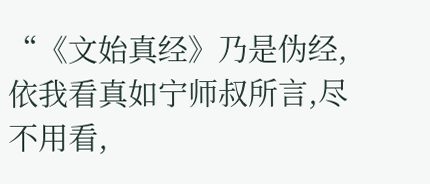“《文始真经》乃是伪经,依我看真如宁师叔所言,尽不用看,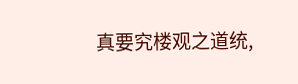真要究楼观之道统,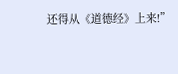还得从《道德经》上来!”